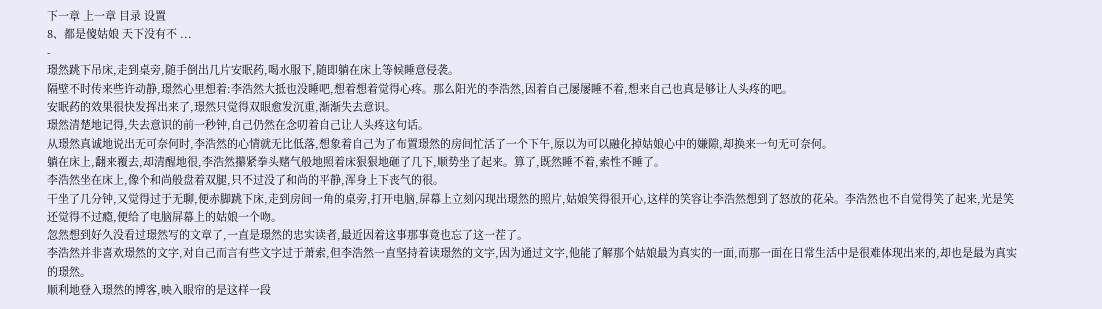下一章 上一章 目录 设置
8、都是傻姑娘 天下没有不 ...
-
璟然跳下吊床,走到桌旁,随手倒出几片安眠药,喝水服下,随即躺在床上等候睡意侵袭。
隔壁不时传来些许动静,璟然心里想着:李浩然大抵也没睡吧,想着想着觉得心疼。那么阳光的李浩然,因着自己屡屡睡不着,想来自己也真是够让人头疼的吧。
安眠药的效果很快发挥出来了,璟然只觉得双眼愈发沉重,渐渐失去意识。
璟然清楚地记得,失去意识的前一秒钟,自己仍然在念叨着自己让人头疼这句话。
从璟然真诚地说出无可奈何时,李浩然的心情就无比低落,想象着自己为了布置璟然的房间忙活了一个下午,原以为可以融化掉姑娘心中的嫌隙,却换来一句无可奈何。
躺在床上,翻来覆去,却清醒地很,李浩然攥紧拳头赌气般地照着床狠狠地砸了几下,顺势坐了起来。算了,既然睡不着,索性不睡了。
李浩然坐在床上,像个和尚般盘着双腿,只不过没了和尚的平静,浑身上下丧气的很。
干坐了几分钟,又觉得过于无聊,便赤脚跳下床,走到房间一角的桌旁,打开电脑,屏幕上立刻闪现出璟然的照片,姑娘笑得很开心,这样的笑容让李浩然想到了怒放的花朵。李浩然也不自觉得笑了起来,光是笑还觉得不过瘾,便给了电脑屏幕上的姑娘一个吻。
忽然想到好久没看过璟然写的文章了,一直是璟然的忠实读者,最近因着这事那事竟也忘了这一茬了。
李浩然并非喜欢璟然的文字,对自己而言有些文字过于萧索,但李浩然一直坚持着读璟然的文字,因为通过文字,他能了解那个姑娘最为真实的一面,而那一面在日常生活中是很难体现出来的,却也是最为真实的璟然。
顺利地登入璟然的博客,映入眼帘的是这样一段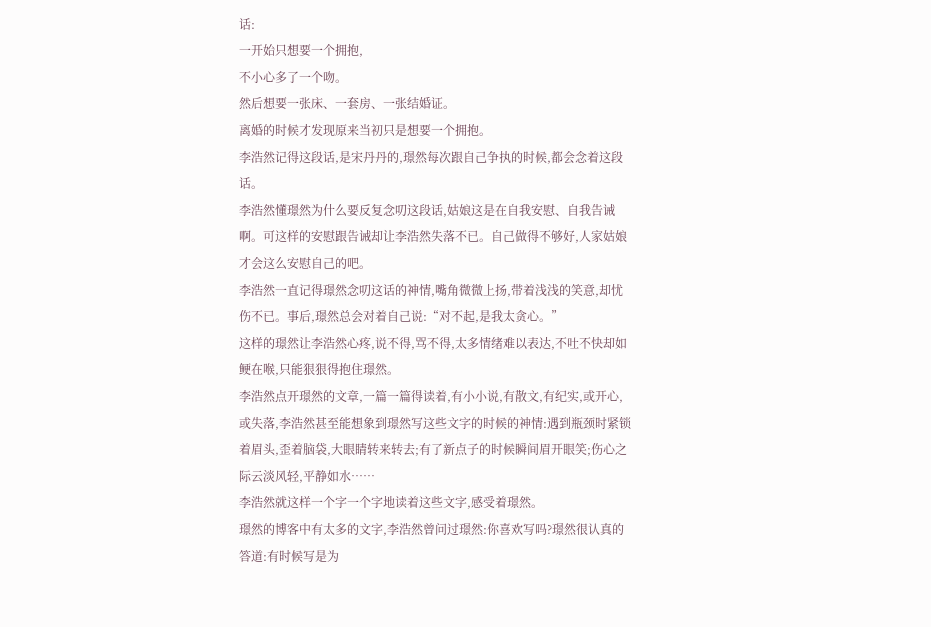话:
一开始只想要一个拥抱,
不小心多了一个吻。
然后想要一张床、一套房、一张结婚证。
离婚的时候才发现原来当初只是想要一个拥抱。
李浩然记得这段话,是宋丹丹的,璟然每次跟自己争执的时候,都会念着这段话。
李浩然懂璟然为什么要反复念叨这段话,姑娘这是在自我安慰、自我告诫啊。可这样的安慰跟告诫却让李浩然失落不已。自己做得不够好,人家姑娘才会这么安慰自己的吧。
李浩然一直记得璟然念叨这话的神情,嘴角微微上扬,带着浅浅的笑意,却忧伤不已。事后,璟然总会对着自己说:“对不起,是我太贪心。”
这样的璟然让李浩然心疼,说不得,骂不得,太多情绪难以表达,不吐不快却如鲠在喉,只能狠狠得抱住璟然。
李浩然点开璟然的文章,一篇一篇得读着,有小小说,有散文,有纪实,或开心,或失落,李浩然甚至能想象到璟然写这些文字的时候的神情:遇到瓶颈时紧锁着眉头,歪着脑袋,大眼睛转来转去;有了新点子的时候瞬间眉开眼笑;伤心之际云淡风轻,平静如水……
李浩然就这样一个字一个字地读着这些文字,感受着璟然。
璟然的博客中有太多的文字,李浩然曾问过璟然:你喜欢写吗?璟然很认真的答道:有时候写是为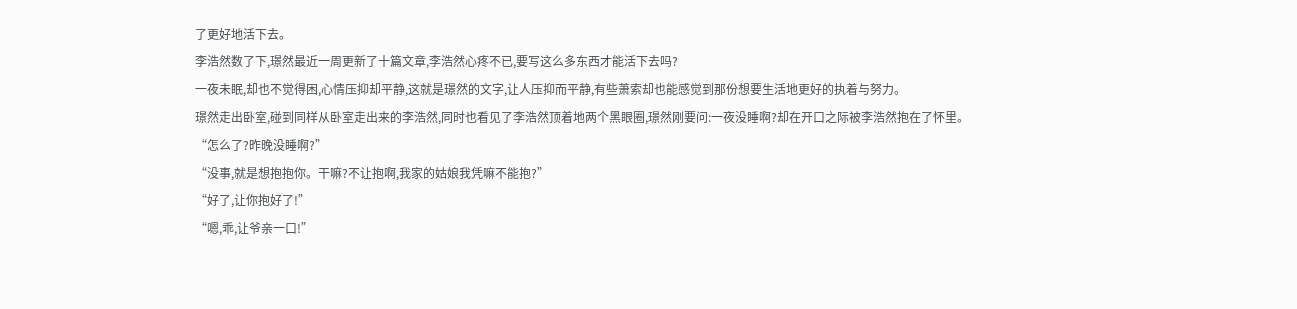了更好地活下去。
李浩然数了下,璟然最近一周更新了十篇文章,李浩然心疼不已,要写这么多东西才能活下去吗?
一夜未眠,却也不觉得困,心情压抑却平静,这就是璟然的文字,让人压抑而平静,有些萧索却也能感觉到那份想要生活地更好的执着与努力。
璟然走出卧室,碰到同样从卧室走出来的李浩然,同时也看见了李浩然顶着地两个黑眼圈,璟然刚要问:一夜没睡啊?却在开口之际被李浩然抱在了怀里。
“怎么了?昨晚没睡啊?”
“没事,就是想抱抱你。干嘛?不让抱啊,我家的姑娘我凭嘛不能抱?”
“好了,让你抱好了!”
“嗯,乖,让爷亲一口!”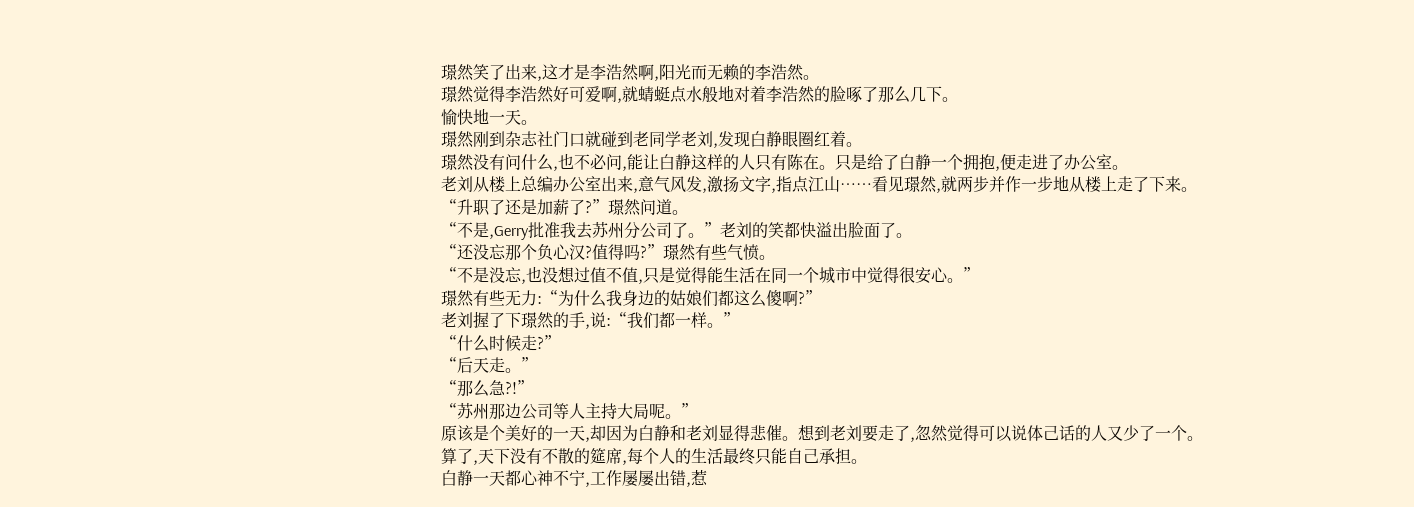璟然笑了出来,这才是李浩然啊,阳光而无赖的李浩然。
璟然觉得李浩然好可爱啊,就蜻蜓点水般地对着李浩然的脸啄了那么几下。
愉快地一天。
璟然刚到杂志社门口就碰到老同学老刘,发现白静眼圈红着。
璟然没有问什么,也不必问,能让白静这样的人只有陈在。只是给了白静一个拥抱,便走进了办公室。
老刘从楼上总编办公室出来,意气风发,激扬文字,指点江山……看见璟然,就两步并作一步地从楼上走了下来。
“升职了还是加薪了?”璟然问道。
“不是,Gerry批准我去苏州分公司了。”老刘的笑都快溢出脸面了。
“还没忘那个负心汉?值得吗?”璟然有些气愤。
“不是没忘,也没想过值不值,只是觉得能生活在同一个城市中觉得很安心。”
璟然有些无力:“为什么我身边的姑娘们都这么傻啊?”
老刘握了下璟然的手,说:“我们都一样。”
“什么时候走?”
“后天走。”
“那么急?!”
“苏州那边公司等人主持大局呢。”
原该是个美好的一天,却因为白静和老刘显得悲催。想到老刘要走了,忽然觉得可以说体己话的人又少了一个。
算了,天下没有不散的筵席,每个人的生活最终只能自己承担。
白静一天都心神不宁,工作屡屡出错,惹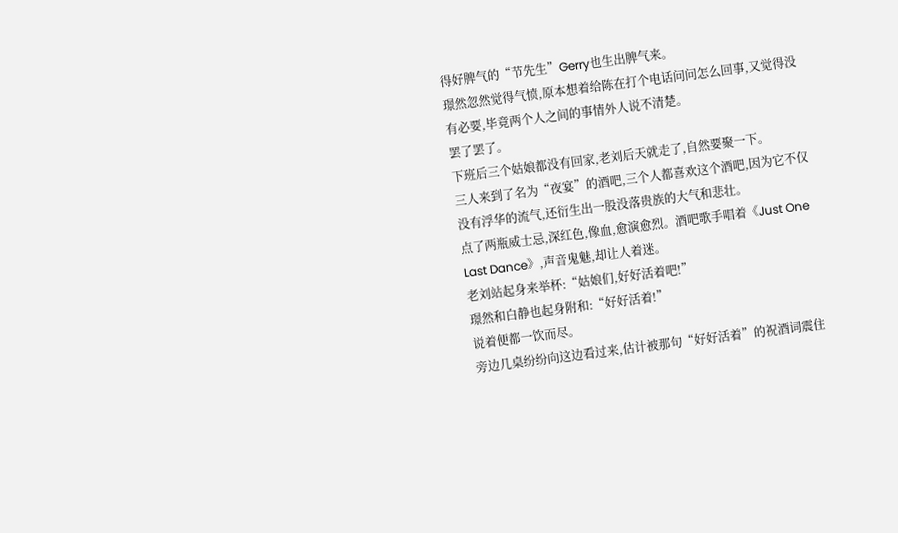得好脾气的“节先生”Gerry也生出脾气来。
璟然忽然觉得气愤,原本想着给陈在打个电话问问怎么回事,又觉得没有必要,毕竟两个人之间的事情外人说不清楚。
罢了罢了。
下班后三个姑娘都没有回家,老刘后天就走了,自然要聚一下。
三人来到了名为“夜宴”的酒吧,三个人都喜欢这个酒吧,因为它不仅没有浮华的流气,还衍生出一股没落贵族的大气和悲壮。
点了两瓶威士忌,深红色,像血,愈演愈烈。酒吧歌手唱着《Just One Last Dance》,声音鬼魅,却让人着迷。
老刘站起身来举杯:“姑娘们,好好活着吧!”
璟然和白静也起身附和:“好好活着!”
说着便都一饮而尽。
旁边几桌纷纷向这边看过来,估计被那句“好好活着”的祝酒词震住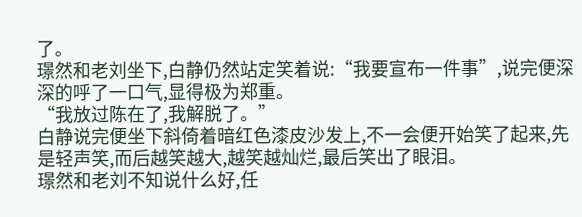了。
璟然和老刘坐下,白静仍然站定笑着说:“我要宣布一件事”,说完便深深的呼了一口气,显得极为郑重。
“我放过陈在了,我解脱了。”
白静说完便坐下斜倚着暗红色漆皮沙发上,不一会便开始笑了起来,先是轻声笑,而后越笑越大,越笑越灿烂,最后笑出了眼泪。
璟然和老刘不知说什么好,任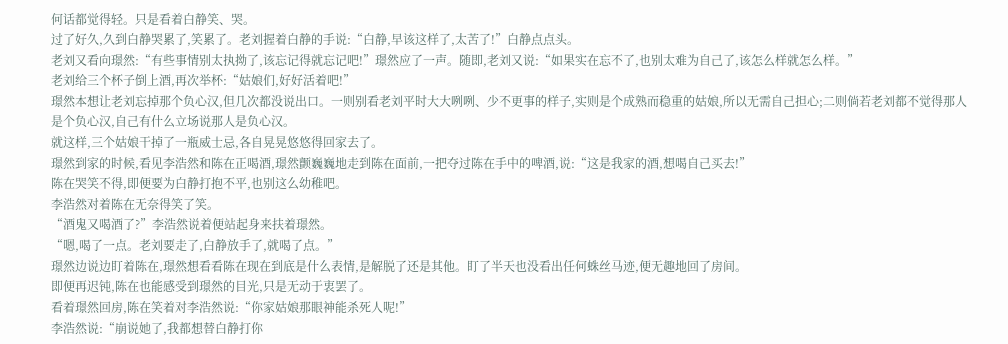何话都觉得轻。只是看着白静笑、哭。
过了好久,久到白静哭累了,笑累了。老刘握着白静的手说:“白静,早该这样了,太苦了!”白静点点头。
老刘又看向璟然:“有些事情别太执拗了,该忘记得就忘记吧!”璟然应了一声。随即,老刘又说:“如果实在忘不了,也别太难为自己了,该怎么样就怎么样。”
老刘给三个杯子倒上酒,再次举杯:“姑娘们,好好活着吧!”
璟然本想让老刘忘掉那个负心汉,但几次都没说出口。一则别看老刘平时大大咧咧、少不更事的样子,实则是个成熟而稳重的姑娘,所以无需自己担心;二则倘若老刘都不觉得那人是个负心汉,自己有什么立场说那人是负心汉。
就这样,三个姑娘干掉了一瓶威士忌,各自晃晃悠悠得回家去了。
璟然到家的时候,看见李浩然和陈在正喝酒,璟然颤巍巍地走到陈在面前,一把夺过陈在手中的啤酒,说:“这是我家的酒,想喝自己买去!”
陈在哭笑不得,即便要为白静打抱不平,也别这么幼稚吧。
李浩然对着陈在无奈得笑了笑。
“酒鬼又喝酒了?”李浩然说着便站起身来扶着璟然。
“嗯,喝了一点。老刘要走了,白静放手了,就喝了点。”
璟然边说边盯着陈在,璟然想看看陈在现在到底是什么表情,是解脱了还是其他。盯了半天也没看出任何蛛丝马迹,便无趣地回了房间。
即便再迟钝,陈在也能感受到璟然的目光,只是无动于衷罢了。
看着璟然回房,陈在笑着对李浩然说:“你家姑娘那眼神能杀死人呢!”
李浩然说:“崩说她了,我都想替白静打你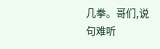几拳。哥们,说句难听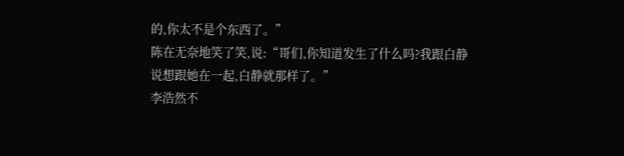的,你太不是个东西了。”
陈在无奈地笑了笑,说:“哥们,你知道发生了什么吗?我跟白静说想跟她在一起,白静就那样了。”
李浩然不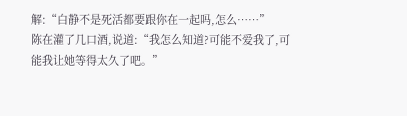解:“白静不是死活都要跟你在一起吗,怎么……”
陈在灌了几口酒,说道:“我怎么知道?可能不爱我了,可能我让她等得太久了吧。”